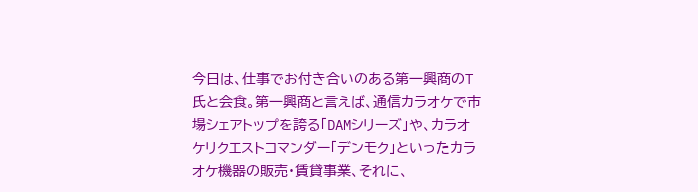今日は、仕事でお付き合いのある第一興商のT氏と会食。第一興商と言えば、通信カラオケで市場シェアトップを誇る「DAMシリーズ」や、カラオケリクエストコマンダー「デンモク」といったカラオケ機器の販売・賃貸事業、それに、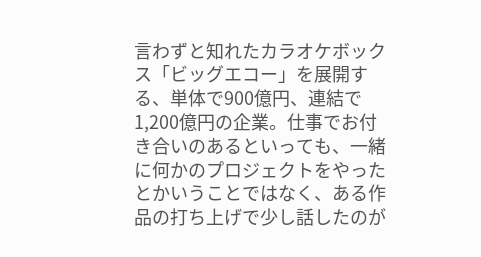言わずと知れたカラオケボックス「ビッグエコー」を展開する、単体で900億円、連結で1,200億円の企業。仕事でお付き合いのあるといっても、一緒に何かのプロジェクトをやったとかいうことではなく、ある作品の打ち上げで少し話したのが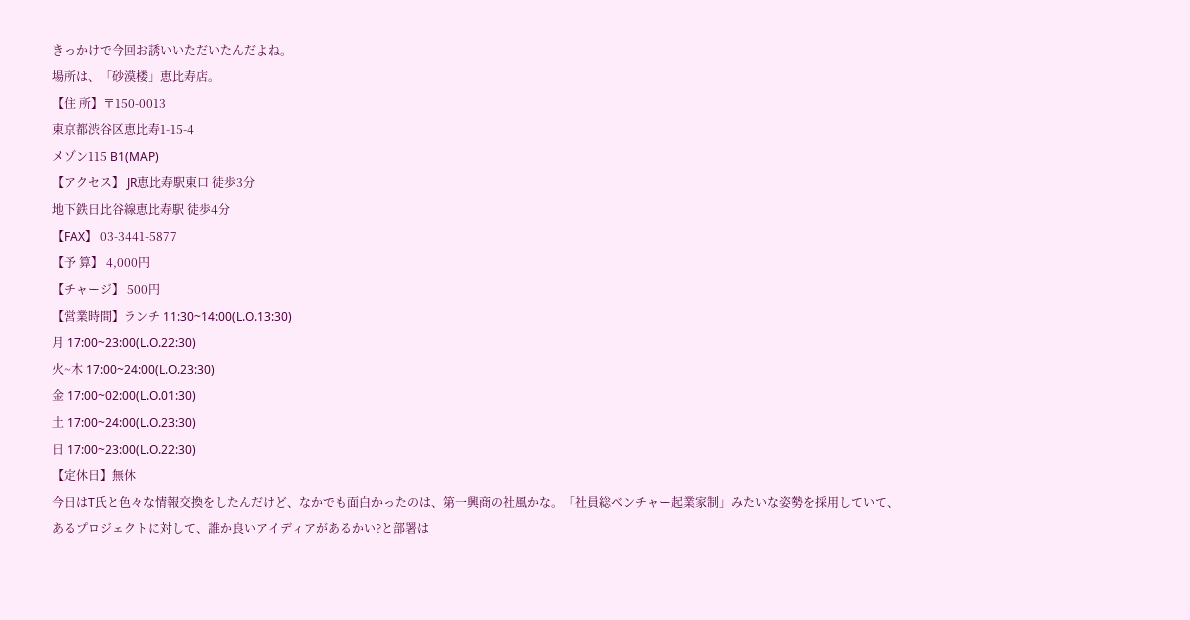きっかけで今回お誘いいただいたんだよね。
場所は、「砂漠楼」恵比寿店。
【住 所】〒150-0013
東京都渋谷区恵比寿1-15-4
メゾン115 B1(MAP)
【アクセス】 JR恵比寿駅東口 徒歩3分
地下鉄日比谷線恵比寿駅 徒歩4分
【FAX】 03-3441-5877
【予 算】 4,000円
【チャージ】 500円
【営業時間】ランチ 11:30~14:00(L.O.13:30)
月 17:00~23:00(L.O.22:30)
火~木 17:00~24:00(L.O.23:30)
金 17:00~02:00(L.O.01:30)
土 17:00~24:00(L.O.23:30)
日 17:00~23:00(L.O.22:30)
【定休日】無休
今日はT氏と色々な情報交換をしたんだけど、なかでも面白かったのは、第一興商の社風かな。「社員総ベンチャー起業家制」みたいな姿勢を採用していて、あるプロジェクトに対して、誰か良いアイディアがあるかい?と部署は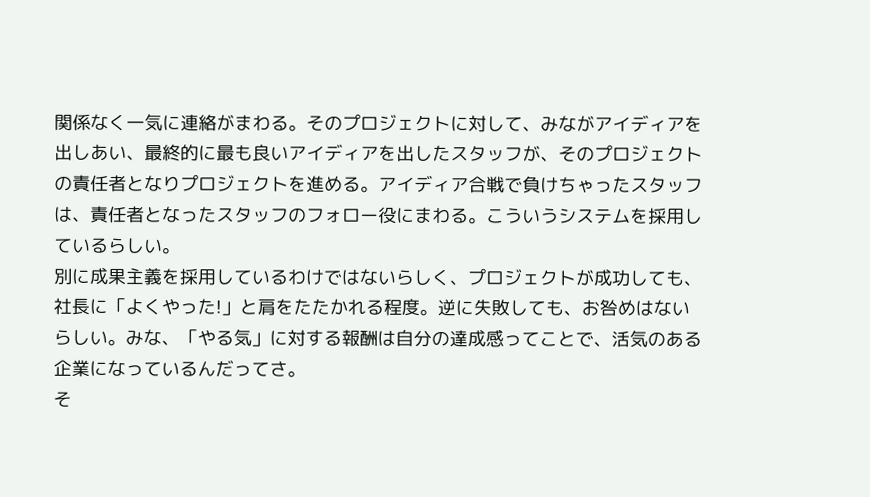関係なく一気に連絡がまわる。そのプロジェクトに対して、みながアイディアを出しあい、最終的に最も良いアイディアを出したスタッフが、そのプロジェクトの責任者となりプロジェクトを進める。アイディア合戦で負けちゃったスタッフは、責任者となったスタッフのフォロー役にまわる。こういうシステムを採用しているらしい。
別に成果主義を採用しているわけではないらしく、プロジェクトが成功しても、社長に「よくやった!」と肩をたたかれる程度。逆に失敗しても、お咎めはないらしい。みな、「やる気」に対する報酬は自分の達成感ってことで、活気のある企業になっているんだってさ。
そ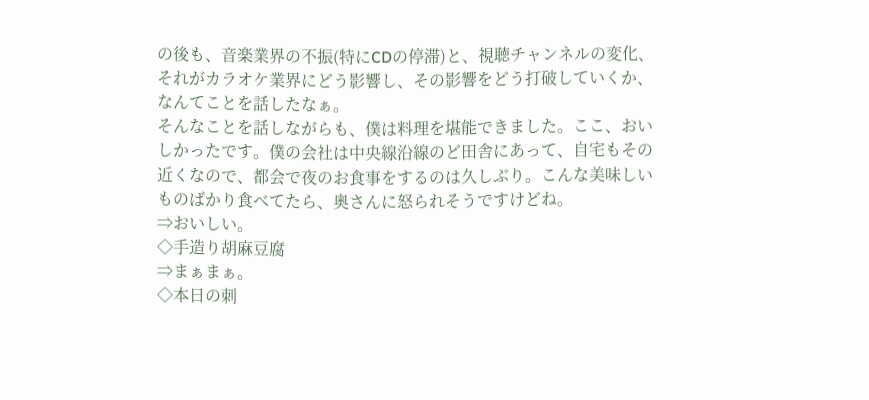の後も、音楽業界の不振(特にCDの停滞)と、視聴チャンネルの変化、それがカラオケ業界にどう影響し、その影響をどう打破していくか、なんてことを話したなぁ。
そんなことを話しながらも、僕は料理を堪能できました。ここ、おいしかったです。僕の会社は中央線沿線のど田舎にあって、自宅もその近くなので、都会で夜のお食事をするのは久しぶり。こんな美味しいものばかり食べてたら、奥さんに怒られそうですけどね。
⇒おいしい。
◇手造り胡麻豆腐
⇒まぁまぁ。
◇本日の刺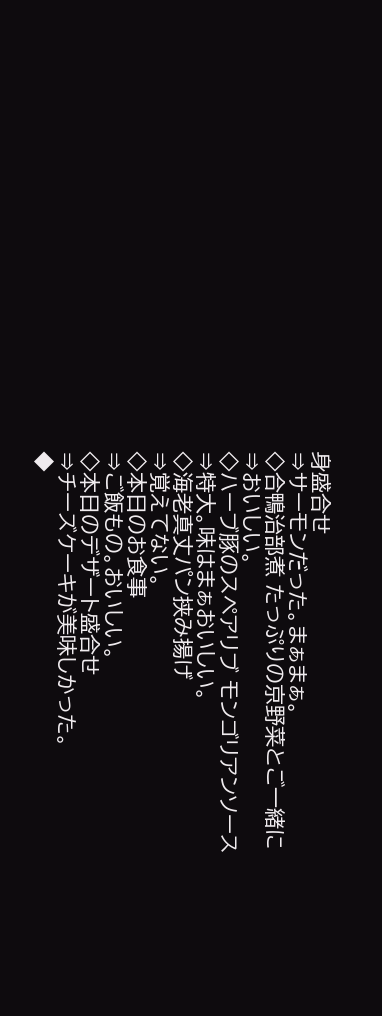身盛合せ
⇒サーモンだった。まぁまぁ。
◇合鴨治部煮 たっぷりの京野菜とご一緒に
⇒おいしい。
◇ハーブ豚のスペアリブ モンゴリアンソース
⇒特大。味はまぁおいしい。
◇海老真丈パン挟み揚げ
⇒覚えてない。
◇本日のお食事
⇒ご飯もの。おいしい。
◇本日のデザート盛合せ
⇒チーズケーキが美味しかった。
◆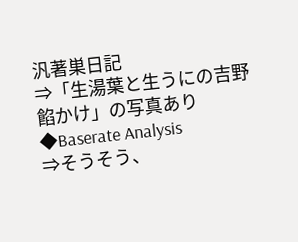汎著巣日記
⇒「生湯葉と生うにの吉野餡かけ」の写真あり
◆Baserate Analysis
⇒そうそう、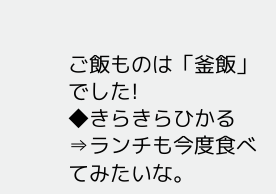ご飯ものは「釜飯」でした!
◆きらきらひかる
⇒ランチも今度食べてみたいな。